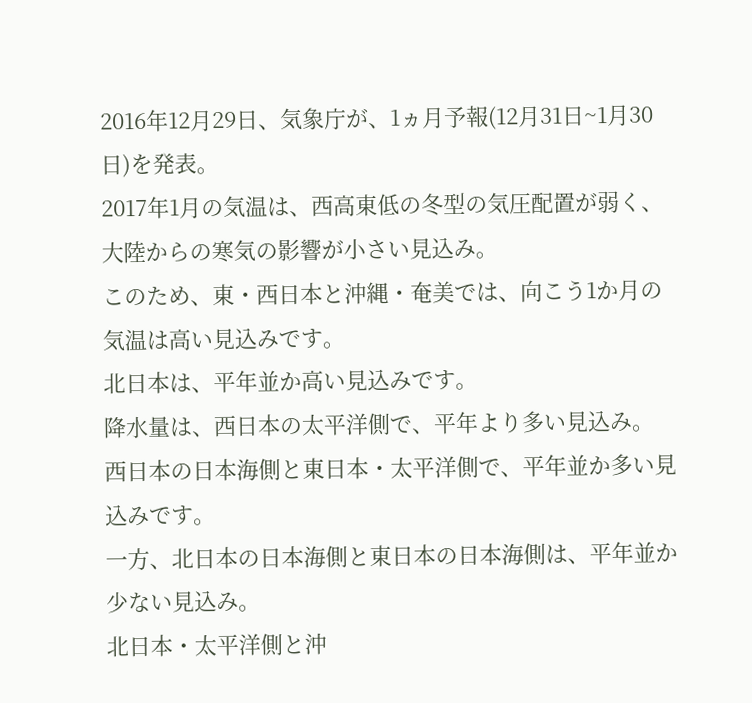2016年12月29日、気象庁が、1ヵ月予報(12月31日~1月30日)を発表。
2017年1月の気温は、西高東低の冬型の気圧配置が弱く、大陸からの寒気の影響が小さい見込み。
このため、東・西日本と沖縄・奄美では、向こう1か月の気温は高い見込みです。
北日本は、平年並か高い見込みです。
降水量は、西日本の太平洋側で、平年より多い見込み。
西日本の日本海側と東日本・太平洋側で、平年並か多い見込みです。
一方、北日本の日本海側と東日本の日本海側は、平年並か少ない見込み。
北日本・太平洋側と沖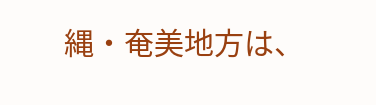縄・奄美地方は、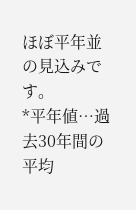ほぼ平年並の見込みです。
*平年値…過去30年間の平均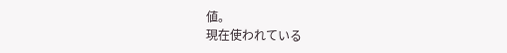値。
現在使われている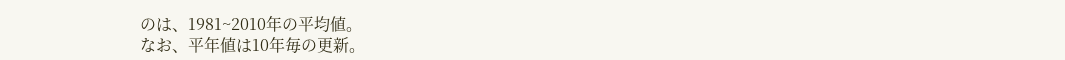のは、1981~2010年の平均値。
なお、平年値は10年毎の更新。